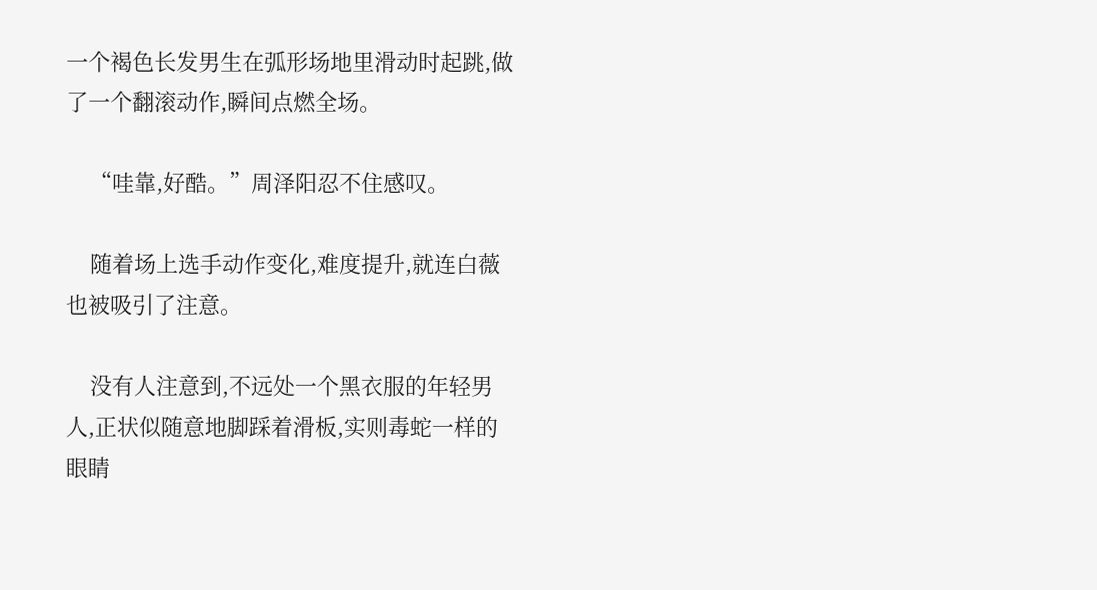一个褐色长发男生在弧形场地里滑动时起跳,做了一个翻滚动作,瞬间点燃全场。

    “哇靠,好酷。”周泽阳忍不住感叹。

    随着场上选手动作变化,难度提升,就连白薇也被吸引了注意。

    没有人注意到,不远处一个黑衣服的年轻男人,正状似随意地脚踩着滑板,实则毒蛇一样的眼睛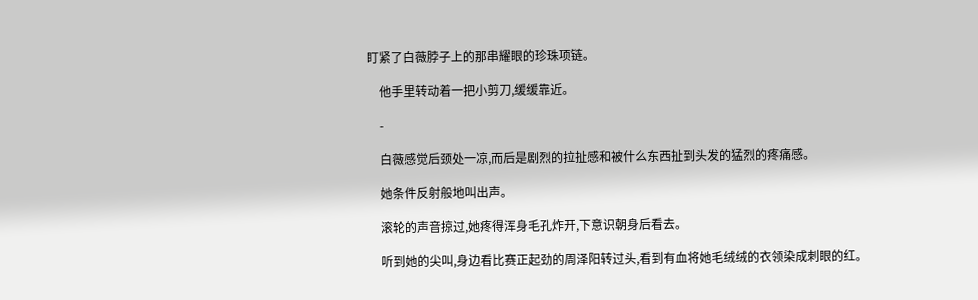盯紧了白薇脖子上的那串耀眼的珍珠项链。

    他手里转动着一把小剪刀,缓缓靠近。

    -

    白薇感觉后颈处一凉,而后是剧烈的拉扯感和被什么东西扯到头发的猛烈的疼痛感。

    她条件反射般地叫出声。

    滚轮的声音掠过,她疼得浑身毛孔炸开,下意识朝身后看去。

    听到她的尖叫,身边看比赛正起劲的周泽阳转过头,看到有血将她毛绒绒的衣领染成刺眼的红。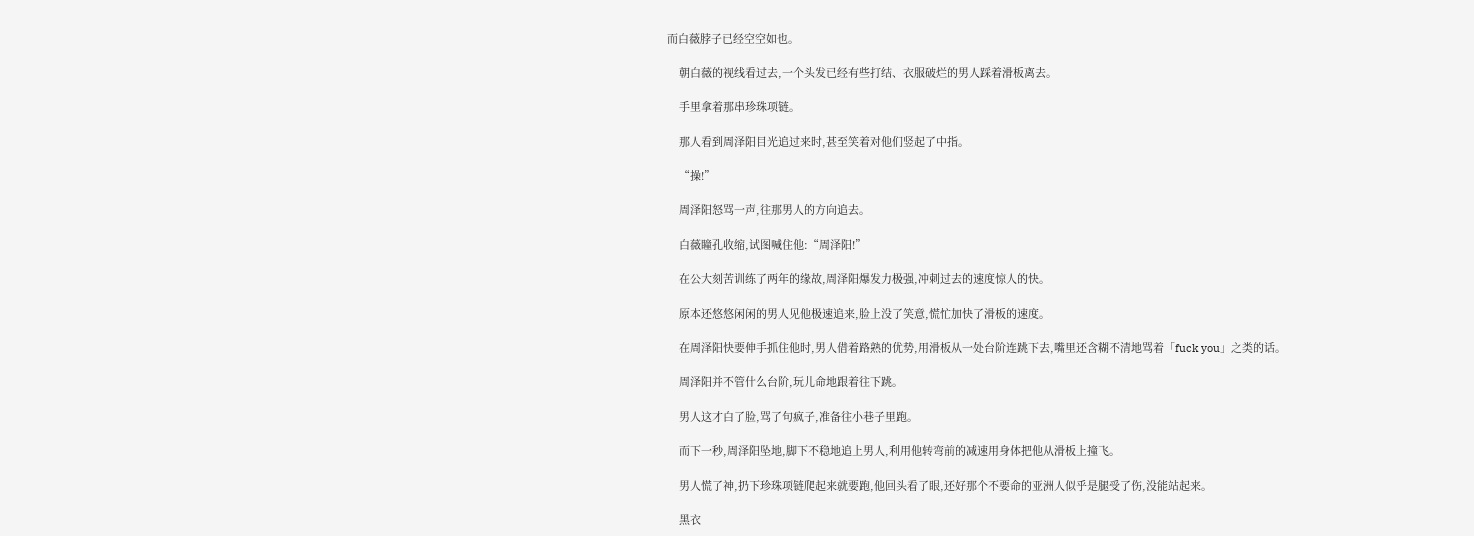而白薇脖子已经空空如也。

    朝白薇的视线看过去,一个头发已经有些打结、衣服破烂的男人踩着滑板离去。

    手里拿着那串珍珠项链。

    那人看到周泽阳目光追过来时,甚至笑着对他们竖起了中指。

    “操!”

    周泽阳怒骂一声,往那男人的方向追去。

    白薇瞳孔收缩,试图喊住他:“周泽阳!”

    在公大刻苦训练了两年的缘故,周泽阳爆发力极强,冲刺过去的速度惊人的快。

    原本还悠悠闲闲的男人见他极速追来,脸上没了笑意,慌忙加快了滑板的速度。

    在周泽阳快要伸手抓住他时,男人借着路熟的优势,用滑板从一处台阶连跳下去,嘴里还含糊不清地骂着「fuck you」之类的话。

    周泽阳并不管什么台阶,玩儿命地跟着往下跳。

    男人这才白了脸,骂了句疯子,准备往小巷子里跑。

    而下一秒,周泽阳坠地,脚下不稳地追上男人,利用他转弯前的减速用身体把他从滑板上撞飞。

    男人慌了神,扔下珍珠项链爬起来就要跑,他回头看了眼,还好那个不要命的亚洲人似乎是腿受了伤,没能站起来。

    黑衣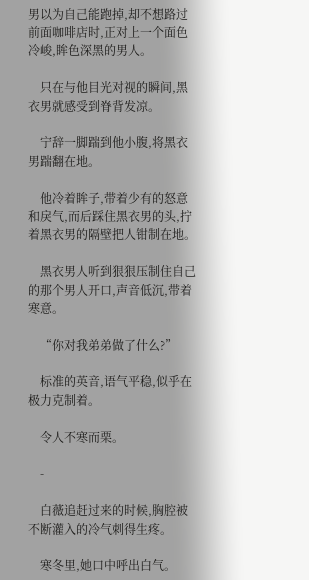男以为自己能跑掉,却不想路过前面咖啡店时,正对上一个面色冷峻,眸色深黑的男人。

    只在与他目光对视的瞬间,黑衣男就感受到脊背发凉。

    宁辞一脚踹到他小腹,将黑衣男踹翻在地。

    他冷着眸子,带着少有的怒意和戾气,而后踩住黑衣男的头,拧着黑衣男的隔壁把人钳制在地。

    黑衣男人听到狠狠压制住自己的那个男人开口,声音低沉,带着寒意。

    “你对我弟弟做了什么?”

    标准的英音,语气平稳,似乎在极力克制着。

    令人不寒而栗。

    -

    白薇追赶过来的时候,胸腔被不断灌入的冷气刺得生疼。

    寒冬里,她口中呼出白气。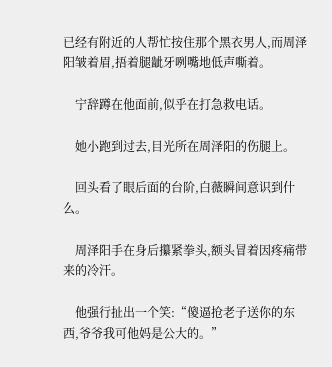已经有附近的人帮忙按住那个黑衣男人,而周泽阳皱着眉,捂着腿龇牙咧嘴地低声嘶着。

    宁辞蹲在他面前,似乎在打急救电话。

    她小跑到过去,目光所在周泽阳的伤腿上。

    回头看了眼后面的台阶,白薇瞬间意识到什么。

    周泽阳手在身后攥紧拳头,额头冒着因疼痛带来的冷汗。

    他强行扯出一个笑:“傻逼抢老子送你的东西,爷爷我可他妈是公大的。”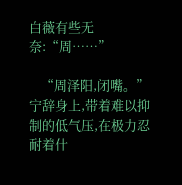白薇有些无奈:“周……”

    “周泽阳,闭嘴。”宁辞身上,带着难以抑制的低气压,在极力忍耐着什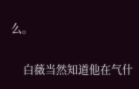么。

    白薇当然知道他在气什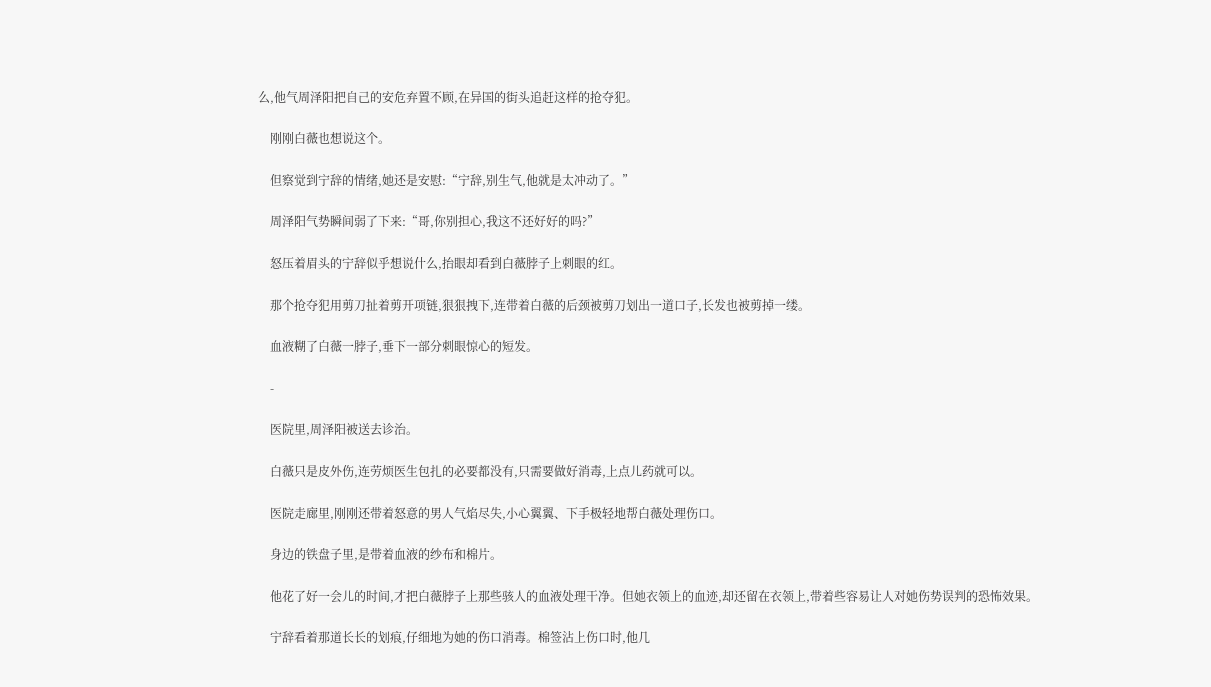么,他气周泽阳把自己的安危弃置不顾,在异国的街头追赶这样的抢夺犯。

    刚刚白薇也想说这个。

    但察觉到宁辞的情绪,她还是安慰:“宁辞,别生气,他就是太冲动了。”

    周泽阳气势瞬间弱了下来:“哥,你别担心,我这不还好好的吗?”

    怒压着眉头的宁辞似乎想说什么,抬眼却看到白薇脖子上刺眼的红。

    那个抢夺犯用剪刀扯着剪开项链,狠狠拽下,连带着白薇的后颈被剪刀划出一道口子,长发也被剪掉一缕。

    血液糊了白薇一脖子,垂下一部分刺眼惊心的短发。

    -

    医院里,周泽阳被送去诊治。

    白薇只是皮外伤,连劳烦医生包扎的必要都没有,只需要做好消毒,上点儿药就可以。

    医院走廊里,刚刚还带着怒意的男人气焰尽失,小心翼翼、下手极轻地帮白薇处理伤口。

    身边的铁盘子里,是带着血液的纱布和棉片。

    他花了好一会儿的时间,才把白薇脖子上那些骇人的血液处理干净。但她衣领上的血迹,却还留在衣领上,带着些容易让人对她伤势误判的恐怖效果。

    宁辞看着那道长长的划痕,仔细地为她的伤口消毒。棉签沾上伤口时,他几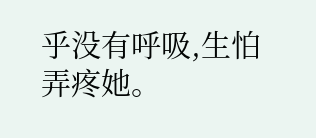乎没有呼吸,生怕弄疼她。